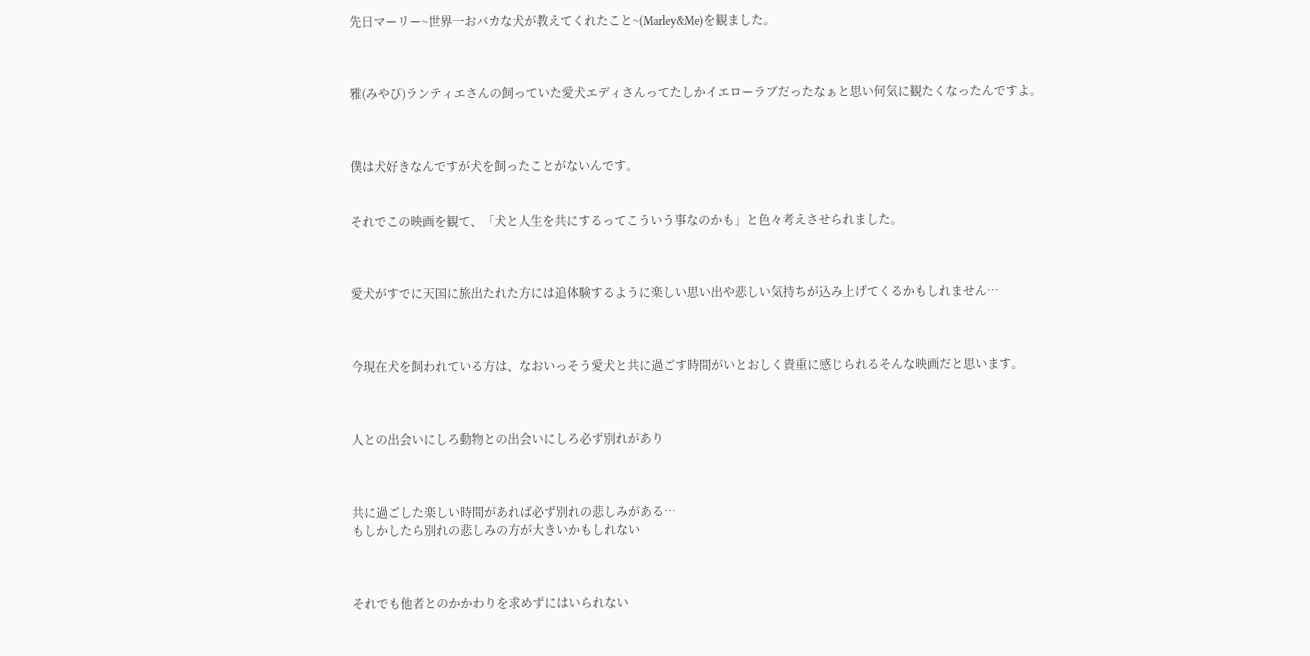先日マーリー~世界一おバカな犬が教えてくれたこと~(Marley&Me)を観ました。



雅(みやび)ランティエさんの飼っていた愛犬エディさんってたしかイエローラブだったなぁと思い何気に観たくなったんですよ。



僕は犬好きなんですが犬を飼ったことがないんです。


それでこの映画を観て、「犬と人生を共にするってこういう事なのかも」と色々考えさせられました。



愛犬がすでに天国に旅出たれた方には追体験するように楽しい思い出や悲しい気持ちが込み上げてくるかもしれません…



今現在犬を飼われている方は、なおいっそう愛犬と共に過ごす時間がいとおしく貴重に感じられるそんな映画だと思います。



人との出会いにしろ動物との出会いにしろ必ず別れがあり



共に過ごした楽しい時間があれば必ず別れの悲しみがある…
もしかしたら別れの悲しみの方が大きいかもしれない



それでも他者とのかかわりを求めずにはいられない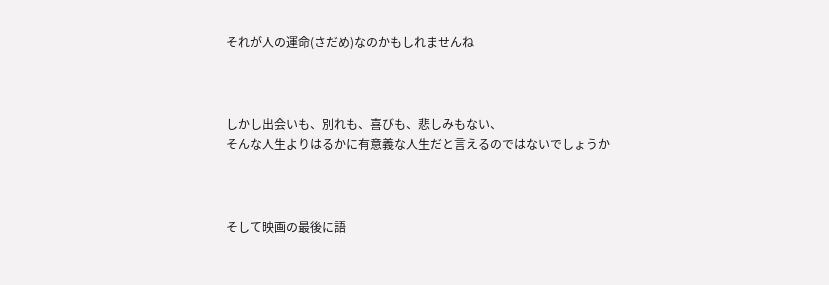それが人の運命(さだめ)なのかもしれませんね



しかし出会いも、別れも、喜びも、悲しみもない、
そんな人生よりはるかに有意義な人生だと言えるのではないでしょうか



そして映画の最後に語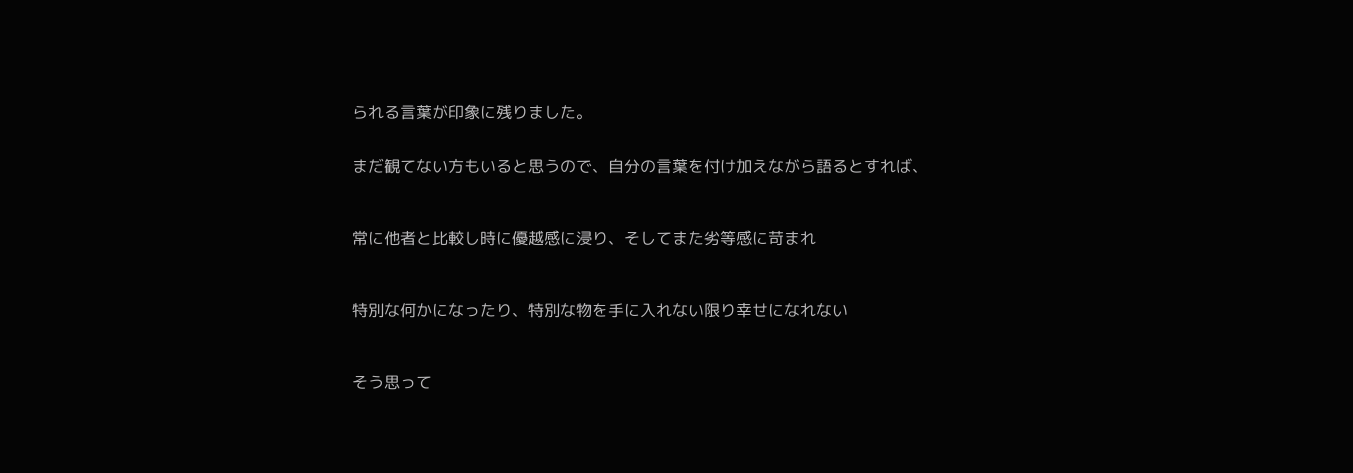られる言葉が印象に残りました。


まだ観てない方もいると思うので、自分の言葉を付け加えながら語るとすれば、



常に他者と比較し時に優越感に浸り、そしてまた劣等感に苛まれ



特別な何かになったり、特別な物を手に入れない限り幸せになれない



そう思って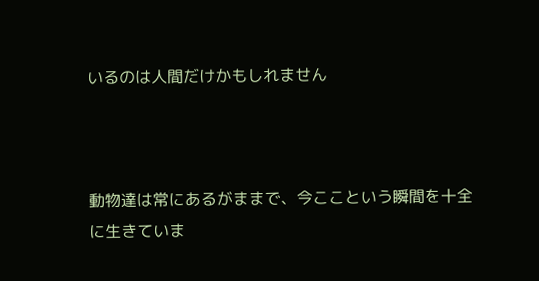いるのは人間だけかもしれません



動物達は常にあるがままで、今ここという瞬間を十全に生きていま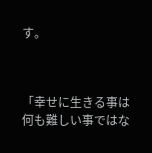す。



「幸せに生きる事は何も難しい事ではな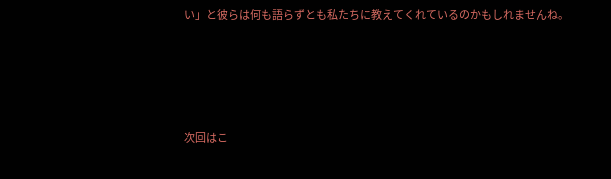い」と彼らは何も語らずとも私たちに教えてくれているのかもしれませんね。





次回はこ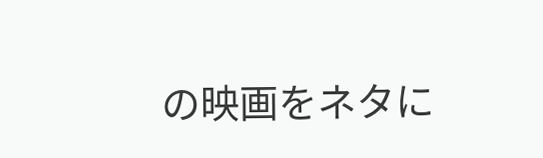の映画をネタに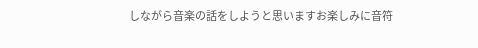しながら音楽の話をしようと思いますお楽しみに音符